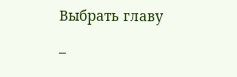Выбрать главу

–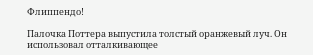Флиппендо!

Палочка Поттера выпустила толстый оранжевый луч. Он использовал отталкивающее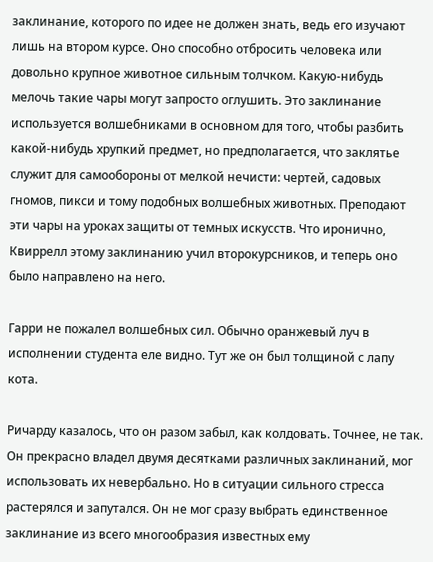заклинание, которого по идее не должен знать, ведь его изучают лишь на втором курсе. Оно способно отбросить человека или довольно крупное животное сильным толчком. Какую-нибудь мелочь такие чары могут запросто оглушить. Это заклинание используется волшебниками в основном для того, чтобы разбить какой-нибудь хрупкий предмет, но предполагается, что заклятье служит для самообороны от мелкой нечисти: чертей, садовых гномов, пикси и тому подобных волшебных животных. Преподают эти чары на уроках защиты от темных искусств. Что иронично, Квиррелл этому заклинанию учил второкурсников, и теперь оно было направлено на него.

Гарри не пожалел волшебных сил. Обычно оранжевый луч в исполнении студента еле видно. Тут же он был толщиной с лапу кота.

Ричарду казалось, что он разом забыл, как колдовать. Точнее, не так. Он прекрасно владел двумя десятками различных заклинаний, мог использовать их невербально. Но в ситуации сильного стресса растерялся и запутался. Он не мог сразу выбрать единственное заклинание из всего многообразия известных ему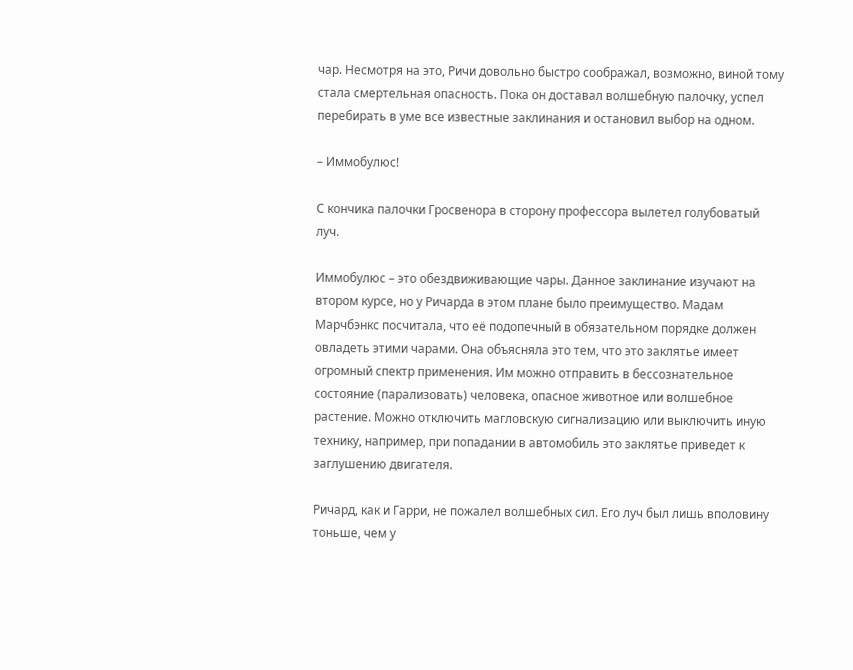чар. Несмотря на это, Ричи довольно быстро соображал, возможно, виной тому стала смертельная опасность. Пока он доставал волшебную палочку, успел перебирать в уме все известные заклинания и остановил выбор на одном.

– Иммобулюс!

С кончика палочки Гросвенора в сторону профессора вылетел голубоватый луч.

Иммобулюс – это обездвиживающие чары. Данное заклинание изучают на втором курсе, но у Ричарда в этом плане было преимущество. Мадам Марчбэнкс посчитала, что её подопечный в обязательном порядке должен овладеть этими чарами. Она объясняла это тем, что это заклятье имеет огромный спектр применения. Им можно отправить в бессознательное состояние (парализовать) человека, опасное животное или волшебное растение. Можно отключить магловскую сигнализацию или выключить иную технику, например, при попадании в автомобиль это заклятье приведет к заглушению двигателя.

Ричард, как и Гарри, не пожалел волшебных сил. Его луч был лишь вполовину тоньше, чем у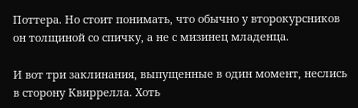Поттера. Но стоит понимать, что обычно у второкурсников он толщиной со спичку, а не с мизинец младенца.

И вот три заклинания, выпущенные в один момент, неслись в сторону Квиррелла. Хоть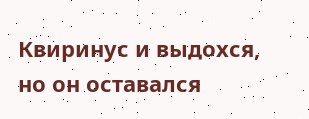Квиринус и выдохся, но он оставался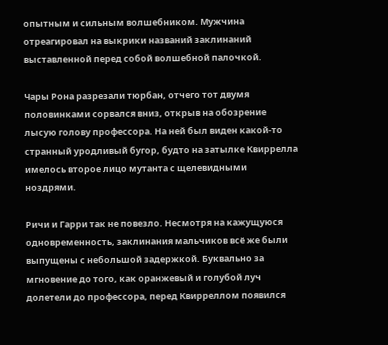опытным и сильным волшебником. Мужчина отреагировал на выкрики названий заклинаний выставленной перед собой волшебной палочкой.

Чары Рона разрезали тюрбан, отчего тот двумя половинками сорвался вниз, открыв на обозрение лысую голову профессора. На ней был виден какой-то странный уродливый бугор, будто на затылке Квиррелла имелось второе лицо мутанта с щелевидными ноздрями.

Ричи и Гарри так не повезло. Несмотря на кажущуюся одновременность, заклинания мальчиков всё же были выпущены с небольшой задержкой. Буквально за мгновение до того, как оранжевый и голубой луч долетели до профессора, перед Квирреллом появился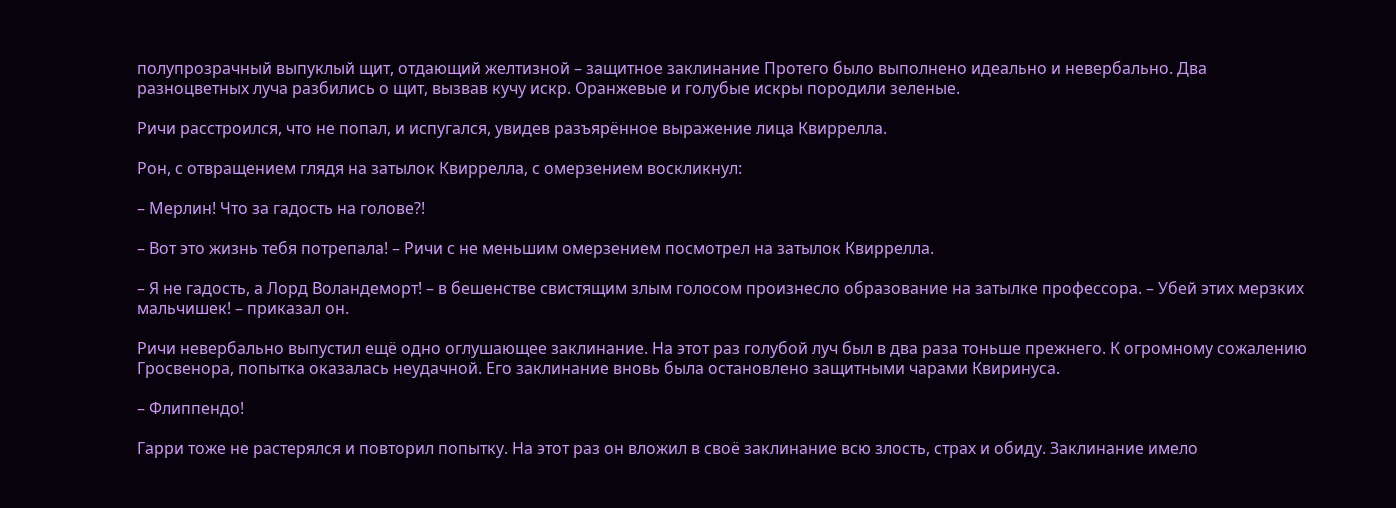полупрозрачный выпуклый щит, отдающий желтизной – защитное заклинание Протего было выполнено идеально и невербально. Два разноцветных луча разбились о щит, вызвав кучу искр. Оранжевые и голубые искры породили зеленые.

Ричи расстроился, что не попал, и испугался, увидев разъярённое выражение лица Квиррелла.

Рон, с отвращением глядя на затылок Квиррелла, с омерзением воскликнул:

– Мерлин! Что за гадость на голове?!

– Вот это жизнь тебя потрепала! – Ричи с не меньшим омерзением посмотрел на затылок Квиррелла.

– Я не гадость, а Лорд Воландеморт! – в бешенстве свистящим злым голосом произнесло образование на затылке профессора. – Убей этих мерзких мальчишек! – приказал он.

Ричи невербально выпустил ещё одно оглушающее заклинание. На этот раз голубой луч был в два раза тоньше прежнего. К огромному сожалению Гросвенора, попытка оказалась неудачной. Его заклинание вновь была остановлено защитными чарами Квиринуса.

– Флиппендо!

Гарри тоже не растерялся и повторил попытку. На этот раз он вложил в своё заклинание всю злость, страх и обиду. Заклинание имело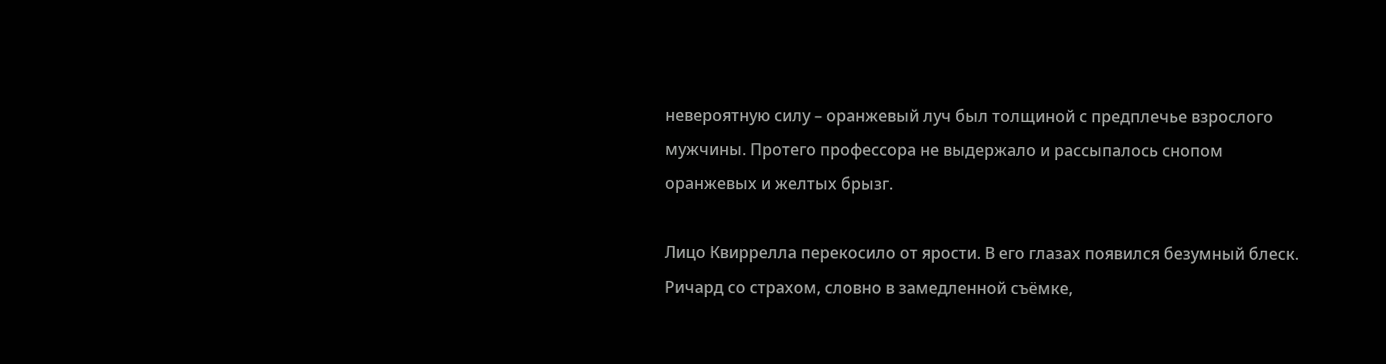невероятную силу – оранжевый луч был толщиной с предплечье взрослого мужчины. Протего профессора не выдержало и рассыпалось снопом оранжевых и желтых брызг.

Лицо Квиррелла перекосило от ярости. В его глазах появился безумный блеск. Ричард со страхом, словно в замедленной съёмке,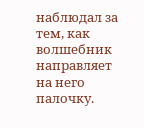наблюдал за тем, как волшебник направляет на него палочку.